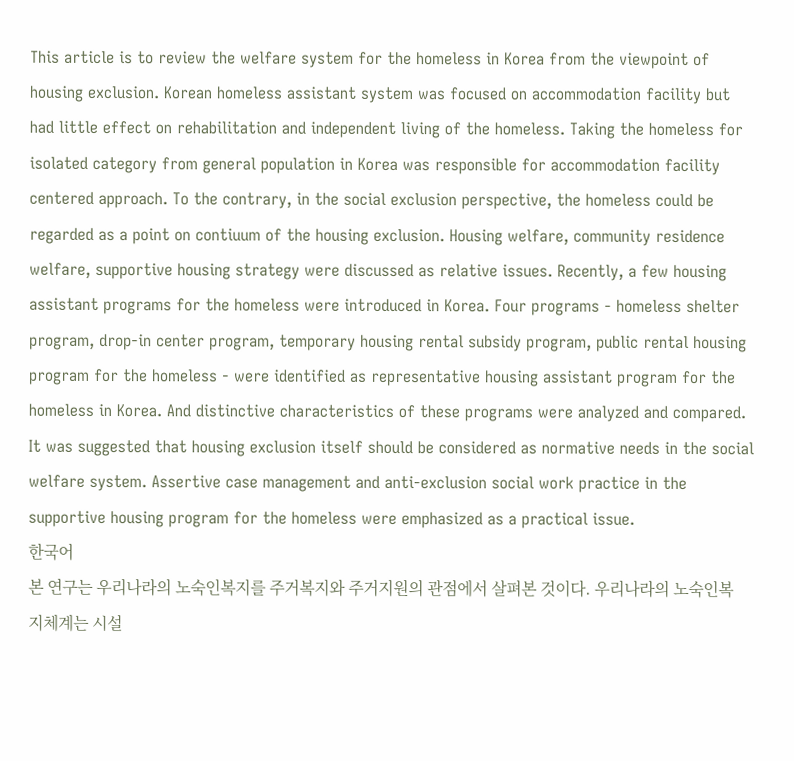This article is to review the welfare system for the homeless in Korea from the viewpoint of housing exclusion. Korean homeless assistant system was focused on accommodation facility but had little effect on rehabilitation and independent living of the homeless. Taking the homeless for isolated category from general population in Korea was responsible for accommodation facility centered approach. To the contrary, in the social exclusion perspective, the homeless could be regarded as a point on contiuum of the housing exclusion. Housing welfare, community residence welfare, supportive housing strategy were discussed as relative issues. Recently, a few housing assistant programs for the homeless were introduced in Korea. Four programs - homeless shelter program, drop-in center program, temporary housing rental subsidy program, public rental housing program for the homeless - were identified as representative housing assistant program for the homeless in Korea. And distinctive characteristics of these programs were analyzed and compared. It was suggested that housing exclusion itself should be considered as normative needs in the social welfare system. Assertive case management and anti-exclusion social work practice in the supportive housing program for the homeless were emphasized as a practical issue.
한국어
본 연구는 우리나라의 노숙인복지를 주거복지와 주거지원의 관점에서 살펴본 것이다. 우리나라의 노숙인복지체계는 시설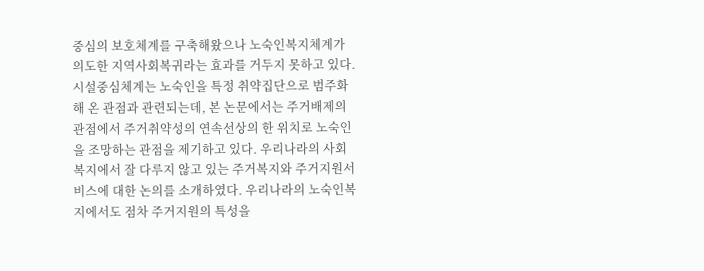중심의 보호체계를 구축해왔으나 노숙인복지체계가 의도한 지역사회복귀라는 효과를 거두지 못하고 있다. 시설중심체계는 노숙인을 특정 취약집단으로 범주화해 온 관점과 관련되는데, 본 논문에서는 주거배제의 관점에서 주거취약성의 연속선상의 한 위치로 노숙인을 조망하는 관점을 제기하고 있다. 우리나라의 사회복지에서 잘 다루지 않고 있는 주거복지와 주거지원서비스에 대한 논의를 소개하였다. 우리나라의 노숙인복지에서도 점차 주거지원의 특성을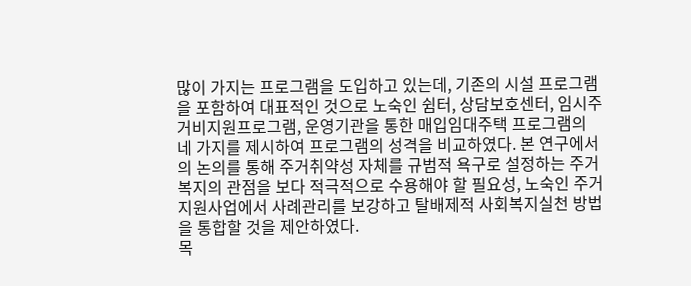많이 가지는 프로그램을 도입하고 있는데, 기존의 시설 프로그램을 포함하여 대표적인 것으로 노숙인 쉼터, 상담보호센터, 임시주거비지원프로그램, 운영기관을 통한 매입임대주택 프로그램의 네 가지를 제시하여 프로그램의 성격을 비교하였다. 본 연구에서의 논의를 통해 주거취약성 자체를 규범적 욕구로 설정하는 주거복지의 관점을 보다 적극적으로 수용해야 할 필요성, 노숙인 주거지원사업에서 사례관리를 보강하고 탈배제적 사회복지실천 방법을 통합할 것을 제안하였다.
목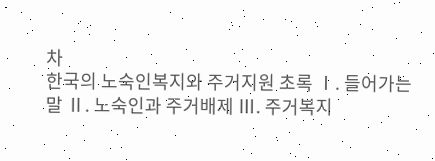차
한국의 노숙인복지와 주거지원 초록 Ⅰ. 들어가는 말 Ⅱ. 노숙인과 주거배제 Ⅲ. 주거복지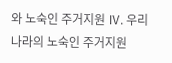와 노숙인 주거지원 Ⅳ. 우리나라의 노숙인 주거지원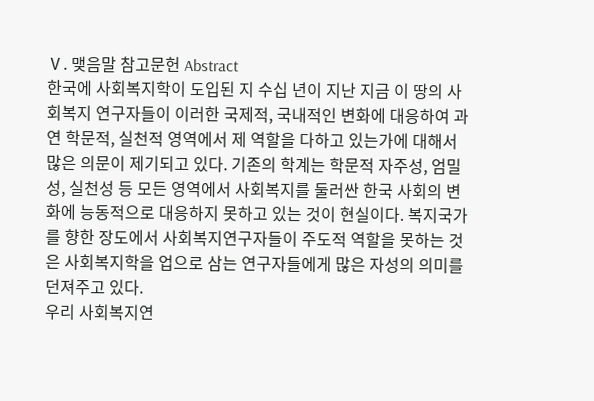Ⅴ. 맺음말 참고문헌 Abstract
한국에 사회복지학이 도입된 지 수십 년이 지난 지금 이 땅의 사회복지 연구자들이 이러한 국제적, 국내적인 변화에 대응하여 과연 학문적, 실천적 영역에서 제 역할을 다하고 있는가에 대해서 많은 의문이 제기되고 있다. 기존의 학계는 학문적 자주성, 엄밀성, 실천성 등 모든 영역에서 사회복지를 둘러싼 한국 사회의 변화에 능동적으로 대응하지 못하고 있는 것이 현실이다. 복지국가를 향한 장도에서 사회복지연구자들이 주도적 역할을 못하는 것은 사회복지학을 업으로 삼는 연구자들에게 많은 자성의 의미를 던져주고 있다.
우리 사회복지연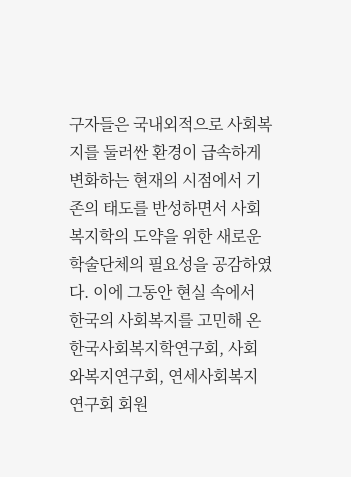구자들은 국내외적으로 사회복지를 둘러싼 환경이 급속하게 변화하는 현재의 시점에서 기존의 태도를 반성하면서 사회복지학의 도약을 위한 새로운 학술단체의 필요성을 공감하였다. 이에 그동안 현실 속에서 한국의 사회복지를 고민해 온 한국사회복지학연구회, 사회와복지연구회, 연세사회복지연구회 회원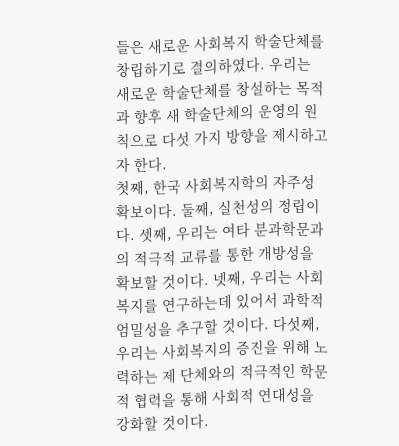들은 새로운 사회복지 학술단체를 창립하기로 결의하였다. 우리는 새로운 학술단체를 창설하는 목적과 향후 새 학술단체의 운영의 원칙으로 다섯 가지 방향을 제시하고자 한다.
첫째, 한국 사회복지학의 자주성 확보이다. 둘째, 실천성의 정립이다. 셋째, 우리는 여타 분과학문과의 적극적 교류를 통한 개방성을 확보할 것이다. 넷째, 우리는 사회복지를 연구하는데 있어서 과학적 엄밀성을 추구할 것이다. 다섯째, 우리는 사회복지의 증진을 위해 노력하는 제 단체와의 적극적인 학문적 협력을 통해 사회적 연대성을 강화할 것이다.